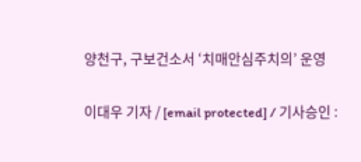양천구, 구보건소서 ‘치매안심주치의’ 운영

이대우 기자 / [email protected] / 기사승인 :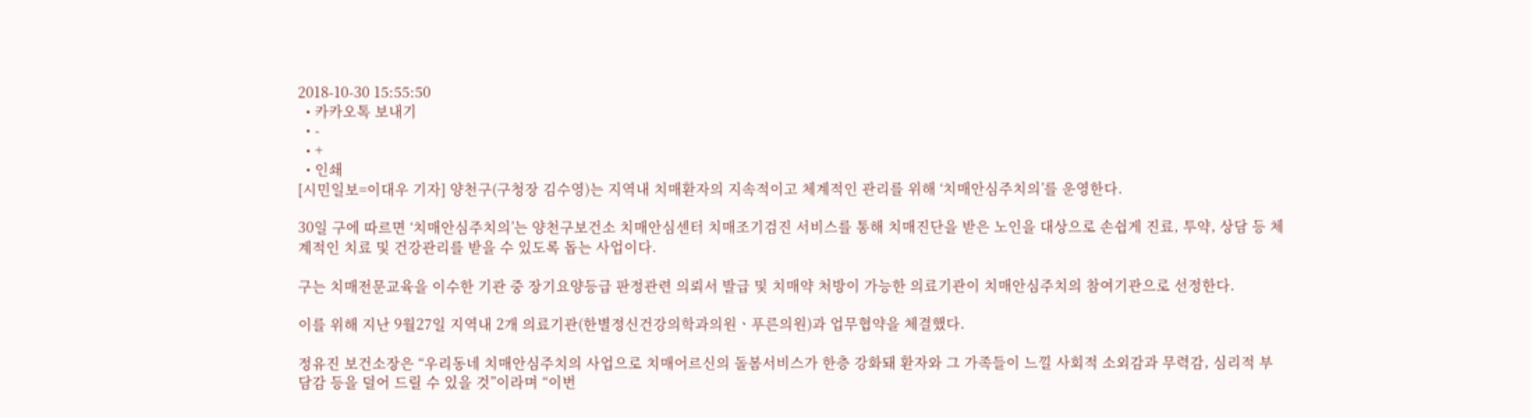2018-10-30 15:55:50
  • 카카오톡 보내기
  • -
  • +
  • 인쇄
[시민일보=이대우 기자] 양천구(구청장 김수영)는 지역내 치매환자의 지속적이고 체계적인 관리를 위해 ‘치매안심주치의’를 운영한다.

30일 구에 따르면 ‘치매안심주치의’는 양천구보건소 치매안심센터 치매조기검진 서비스를 통해 치매진단을 받은 노인을 대상으로 손쉽게 진료, 투약, 상담 등 체계적인 치료 및 건강관리를 받을 수 있도록 돕는 사업이다.

구는 치매전문교육을 이수한 기관 중 장기요양등급 판정관련 의뢰서 발급 및 치매약 처방이 가능한 의료기관이 치매안심주치의 참여기관으로 선정한다.

이를 위해 지난 9월27일 지역내 2개 의료기관(한별정신건강의학과의원ㆍ푸른의원)과 업무협약을 체결했다.

정유진 보건소장은 “우리동네 치매안심주치의 사업으로 치매어르신의 돌봄서비스가 한층 강화돼 환자와 그 가족들이 느낄 사회적 소외감과 무력감, 심리적 부담감 등을 덜어 드릴 수 있을 것”이라며 “이번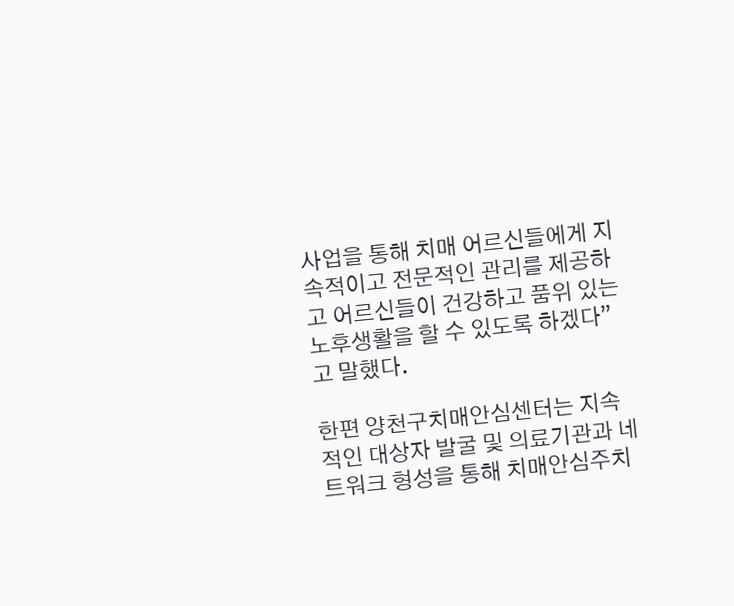사업을 통해 치매 어르신들에게 지속적이고 전문적인 관리를 제공하고 어르신들이 건강하고 품위 있는 노후생활을 할 수 있도록 하겠다”고 말했다.

한편 양천구치매안심센터는 지속적인 대상자 발굴 및 의료기관과 네트워크 형성을 통해 치매안심주치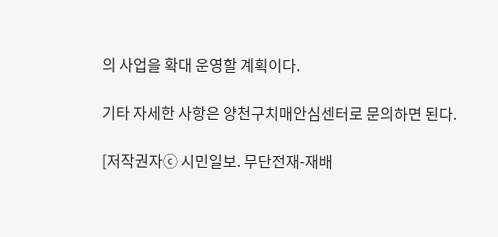의 사업을 확대 운영할 계획이다.

기타 자세한 사항은 양천구치매안심센터로 문의하면 된다.

[저작권자ⓒ 시민일보. 무단전재-재배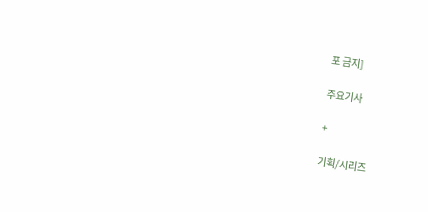포 금지]

주요기사

+

기획/시리즈